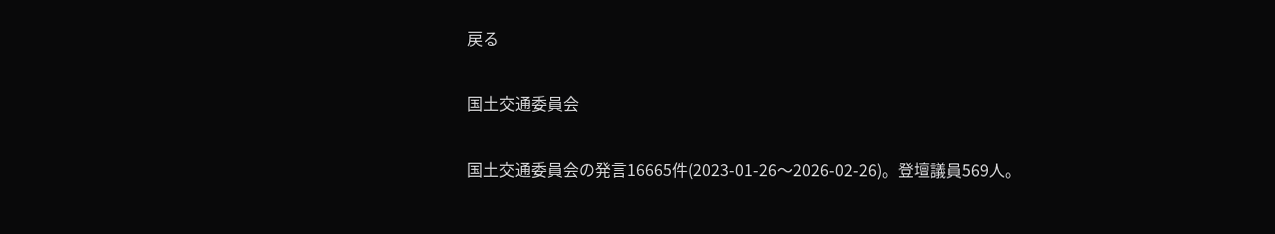戻る

国土交通委員会

国土交通委員会の発言16665件(2023-01-26〜2026-02-26)。登壇議員569人。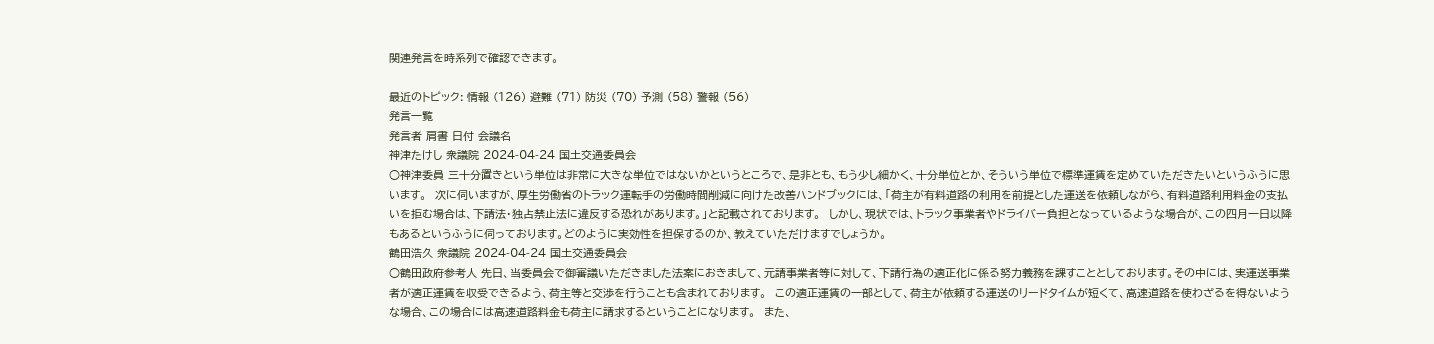関連発言を時系列で確認できます。

最近のトピック: 情報 (126) 避難 (71) 防災 (70) 予測 (58) 警報 (56)
発言一覧
発言者 肩書 日付 会議名
神津たけし 衆議院 2024-04-24 国土交通委員会
○神津委員 三十分置きという単位は非常に大きな単位ではないかというところで、是非とも、もう少し細かく、十分単位とか、そういう単位で標準運賃を定めていただきたいというふうに思います。  次に伺いますが、厚生労働省のトラック運転手の労働時間削減に向けた改善ハンドブックには、「荷主が有料道路の利用を前提とした運送を依頼しながら、有料道路利用料金の支払いを拒む場合は、下請法・独占禁止法に違反する恐れがあります。」と記載されております。  しかし、現状では、トラック事業者やドライバー負担となっているような場合が、この四月一日以降もあるというふうに伺っております。どのように実効性を担保するのか、教えていただけますでしょうか。
鶴田浩久 衆議院 2024-04-24 国土交通委員会
○鶴田政府参考人 先日、当委員会で御審議いただきました法案におきまして、元請事業者等に対して、下請行為の適正化に係る努力義務を課すこととしております。その中には、実運送事業者が適正運賃を収受できるよう、荷主等と交渉を行うことも含まれております。  この適正運賃の一部として、荷主が依頼する運送のリードタイムが短くて、高速道路を使わざるを得ないような場合、この場合には高速道路料金も荷主に請求するということになります。  また、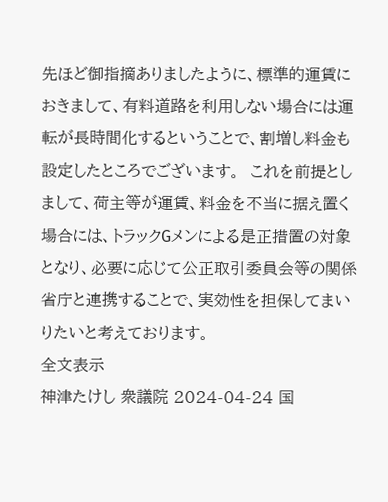先ほど御指摘ありましたように、標準的運賃におきまして、有料道路を利用しない場合には運転が長時間化するということで、割増し料金も設定したところでございます。  これを前提としまして、荷主等が運賃、料金を不当に据え置く場合には、トラックGメンによる是正措置の対象となり、必要に応じて公正取引委員会等の関係省庁と連携することで、実効性を担保してまいりたいと考えております。
全文表示
神津たけし 衆議院 2024-04-24 国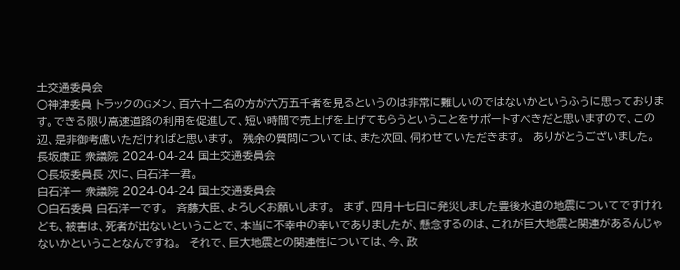土交通委員会
○神津委員 トラックのGメン、百六十二名の方が六万五千者を見るというのは非常に難しいのではないかというふうに思っております。できる限り高速道路の利用を促進して、短い時間で売上げを上げてもらうということをサポートすべきだと思いますので、この辺、是非御考慮いただければと思います。  残余の質問については、また次回、伺わせていただきます。  ありがとうございました。
長坂康正 衆議院 2024-04-24 国土交通委員会
○長坂委員長 次に、白石洋一君。
白石洋一 衆議院 2024-04-24 国土交通委員会
○白石委員 白石洋一です。  斉藤大臣、よろしくお願いします。  まず、四月十七日に発災しました豊後水道の地震についてですけれども、被害は、死者が出ないということで、本当に不幸中の幸いでありましたが、懸念するのは、これが巨大地震と関連があるんじゃないかということなんですね。  それで、巨大地震との関連性については、今、政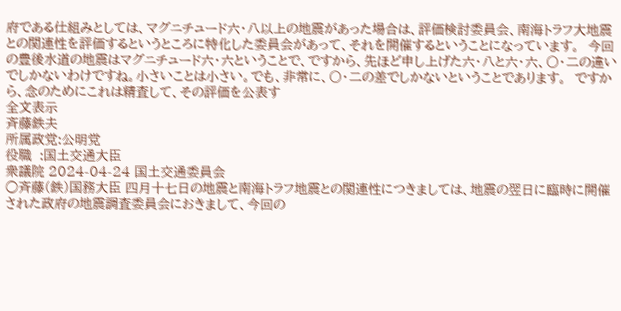府である仕組みとしては、マグニチュード六・八以上の地震があった場合は、評価検討委員会、南海トラフ大地震との関連性を評価するというところに特化した委員会があって、それを開催するということになっています。  今回の豊後水道の地震はマグニチュード六・六ということで、ですから、先ほど申し上げた六・八と六・六、〇・二の違いでしかないわけですね。小さいことは小さい。でも、非常に、〇・二の差でしかないということであります。  ですから、念のためにこれは精査して、その評価を公表す
全文表示
斉藤鉄夫
所属政党:公明党
役職  :国土交通大臣
衆議院 2024-04-24 国土交通委員会
○斉藤(鉄)国務大臣 四月十七日の地震と南海トラフ地震との関連性につきましては、地震の翌日に臨時に開催された政府の地震調査委員会におきまして、今回の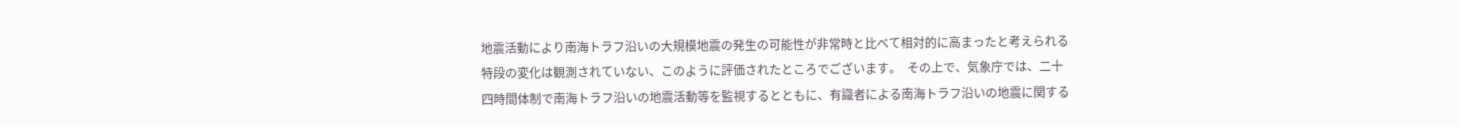地震活動により南海トラフ沿いの大規模地震の発生の可能性が非常時と比べて相対的に高まったと考えられる特段の変化は観測されていない、このように評価されたところでございます。  その上で、気象庁では、二十四時間体制で南海トラフ沿いの地震活動等を監視するとともに、有識者による南海トラフ沿いの地震に関する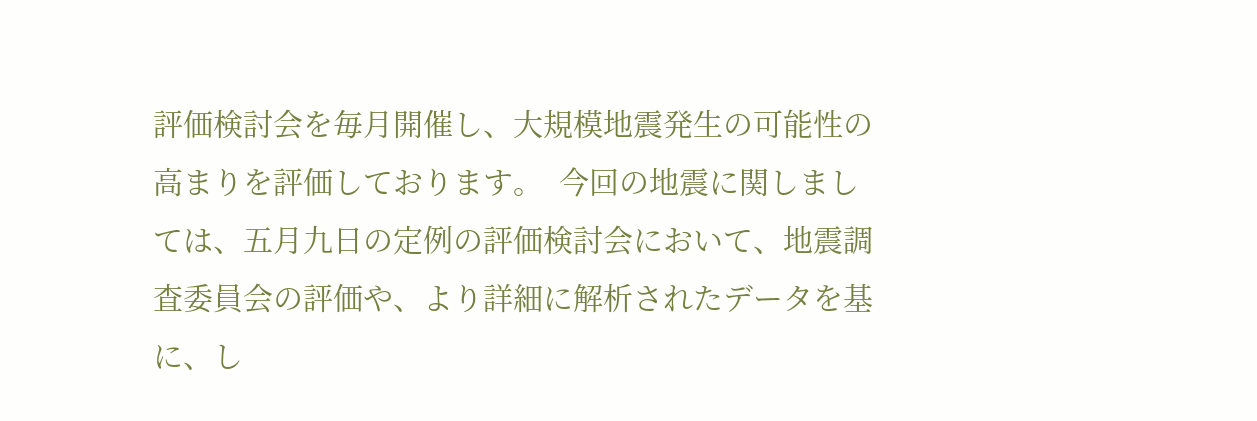評価検討会を毎月開催し、大規模地震発生の可能性の高まりを評価しております。  今回の地震に関しましては、五月九日の定例の評価検討会において、地震調査委員会の評価や、より詳細に解析されたデータを基に、し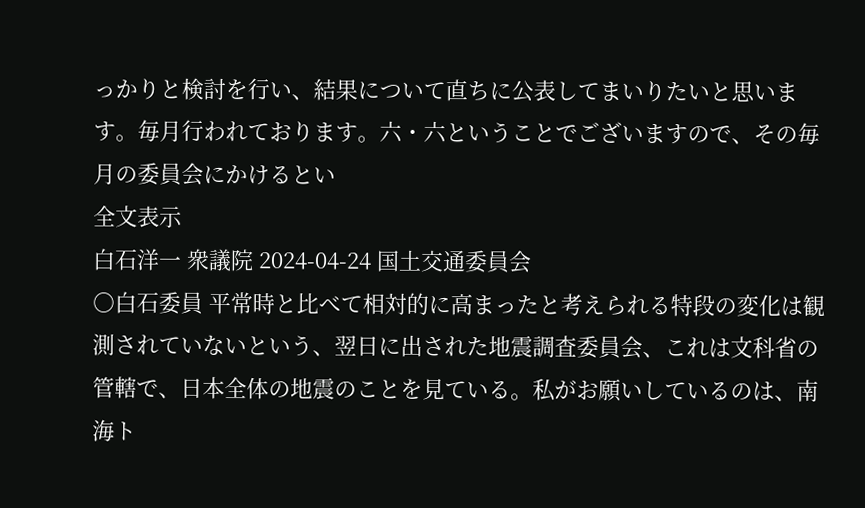っかりと検討を行い、結果について直ちに公表してまいりたいと思います。毎月行われております。六・六ということでございますので、その毎月の委員会にかけるとい
全文表示
白石洋一 衆議院 2024-04-24 国土交通委員会
○白石委員 平常時と比べて相対的に高まったと考えられる特段の変化は観測されていないという、翌日に出された地震調査委員会、これは文科省の管轄で、日本全体の地震のことを見ている。私がお願いしているのは、南海ト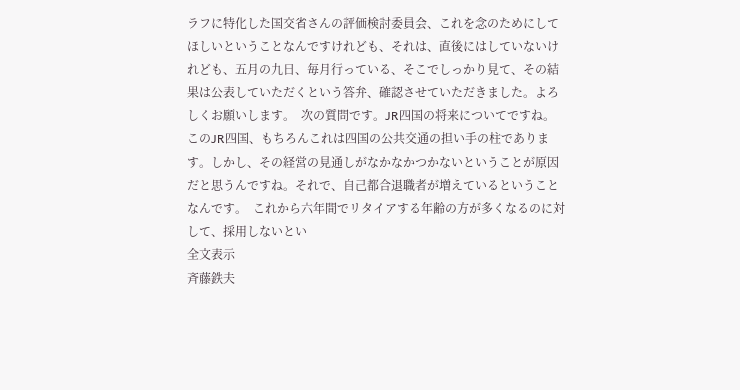ラフに特化した国交省さんの評価検討委員会、これを念のためにしてほしいということなんですけれども、それは、直後にはしていないけれども、五月の九日、毎月行っている、そこでしっかり見て、その結果は公表していただくという答弁、確認させていただきました。よろしくお願いします。  次の質問です。JR四国の将来についてですね。  このJR四国、もちろんこれは四国の公共交通の担い手の柱であります。しかし、その経営の見通しがなかなかつかないということが原因だと思うんですね。それで、自己都合退職者が増えているということなんです。  これから六年間でリタイアする年齢の方が多くなるのに対して、採用しないとい
全文表示
斉藤鉄夫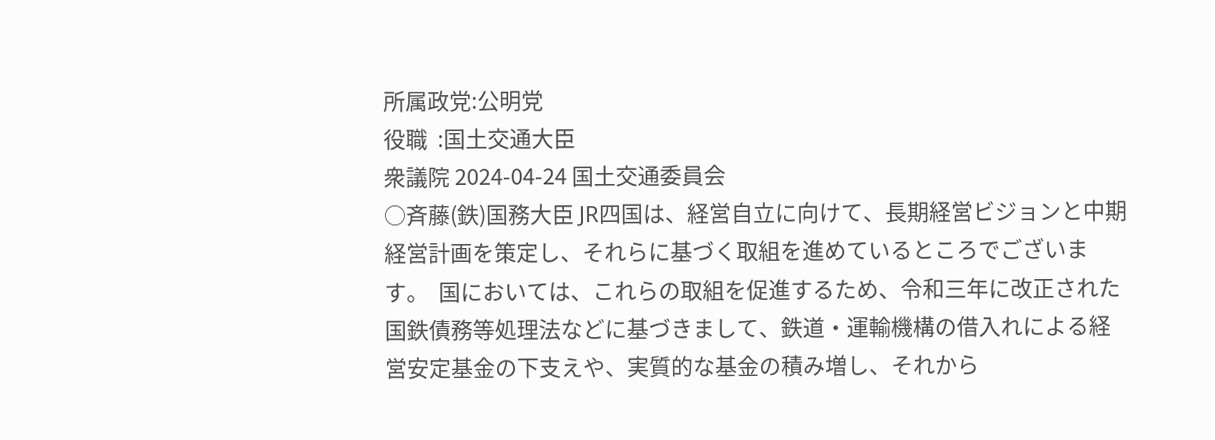所属政党:公明党
役職  :国土交通大臣
衆議院 2024-04-24 国土交通委員会
○斉藤(鉄)国務大臣 JR四国は、経営自立に向けて、長期経営ビジョンと中期経営計画を策定し、それらに基づく取組を進めているところでございます。  国においては、これらの取組を促進するため、令和三年に改正された国鉄債務等処理法などに基づきまして、鉄道・運輸機構の借入れによる経営安定基金の下支えや、実質的な基金の積み増し、それから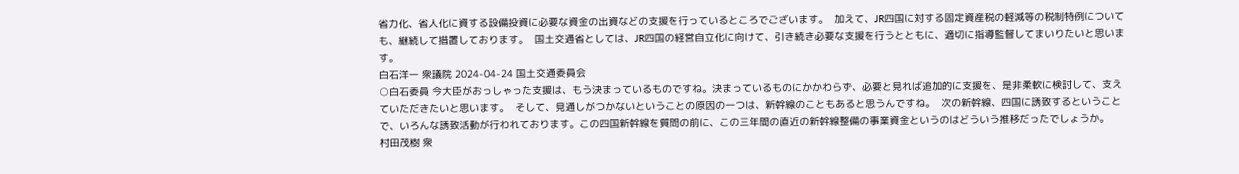省力化、省人化に資する設備投資に必要な資金の出資などの支援を行っているところでございます。  加えて、JR四国に対する固定資産税の軽減等の税制特例についても、継続して措置しております。  国土交通省としては、JR四国の経営自立化に向けて、引き続き必要な支援を行うとともに、適切に指導監督してまいりたいと思います。
白石洋一 衆議院 2024-04-24 国土交通委員会
○白石委員 今大臣がおっしゃった支援は、もう決まっているものですね。決まっているものにかかわらず、必要と見れば追加的に支援を、是非柔軟に検討して、支えていただきたいと思います。  そして、見通しがつかないということの原因の一つは、新幹線のこともあると思うんですね。  次の新幹線、四国に誘致するということで、いろんな誘致活動が行われております。この四国新幹線を質問の前に、この三年間の直近の新幹線整備の事業資金というのはどういう推移だったでしょうか。
村田茂樹 衆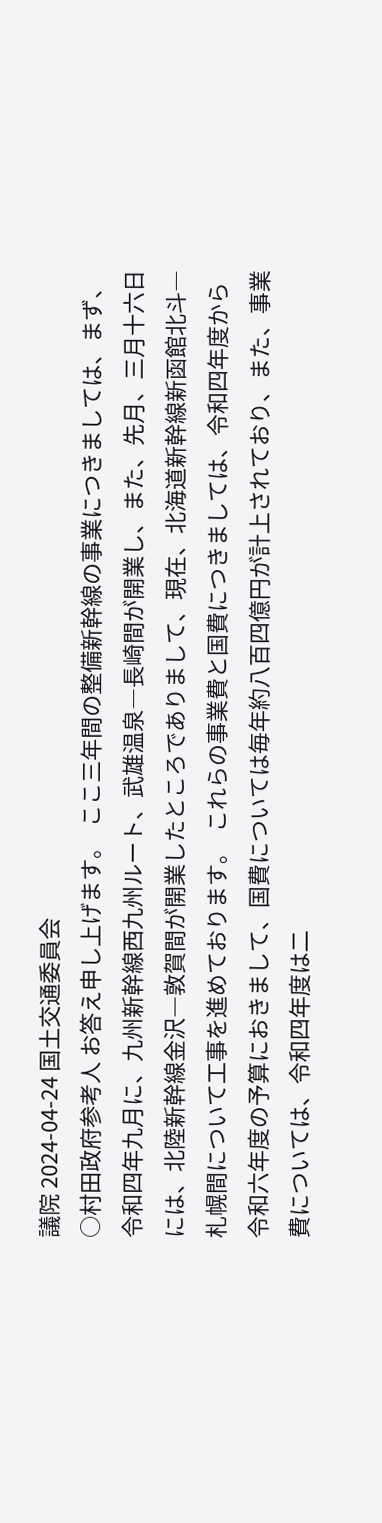議院 2024-04-24 国土交通委員会
○村田政府参考人 お答え申し上げます。  ここ三年間の整備新幹線の事業につきましては、まず、令和四年九月に、九州新幹線西九州ルート、武雄温泉―長崎間が開業し、また、先月、三月十六日には、北陸新幹線金沢―敦賀間が開業したところでありまして、現在、北海道新幹線新函館北斗―札幌間について工事を進めております。  これらの事業費と国費につきましては、令和四年度から令和六年度の予算におきまして、国費については毎年約八百四億円が計上されており、また、事業費については、令和四年度は二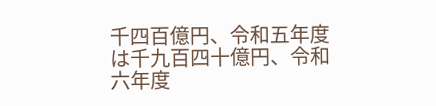千四百億円、令和五年度は千九百四十億円、令和六年度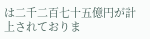は二千二百七十五億円が計上されておりま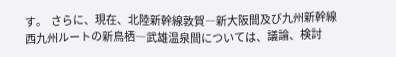す。  さらに、現在、北陸新幹線敦賀―新大阪間及び九州新幹線西九州ルートの新鳥栖―武雄温泉間については、議論、検討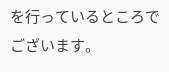を行っているところでございます。